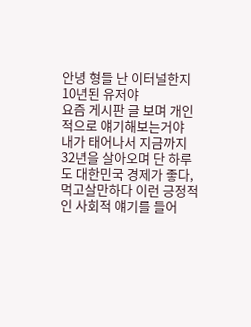안녕 형들 난 이터널한지 10년된 유저야
요즘 게시판 글 보며 개인적으로 얘기해보는거야
내가 태어나서 지금까지 32년을 살아오며 단 하루도 대한민국 경제가 좋다, 먹고살만하다 이런 긍정적인 사회적 얘기를 들어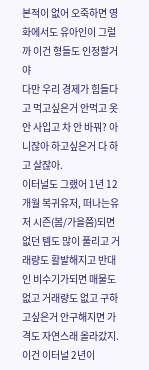본적이 없어 오죽하면 영화에서도 유아인이 그럴까 이건 형들도 인정할거야
다만 우리 경제가 힘들다고 먹고싶은거 안먹고 옷 안 사입고 차 안 바꿔? 아니잖아 하고싶은거 다 하고 살잖아.
이터널도 그랬어 1년 12개월 복귀유저, 떠나는유저 시즌(봄/가을쯤)되면 없던 템도 많이 풀리고 거래량도 활발해지고 반대인 비수기가되면 매물도 없고 거래량도 없고 구하고싶은거 안구해지면 가격도 자연스래 올라갔지. 이건 이터널 2년이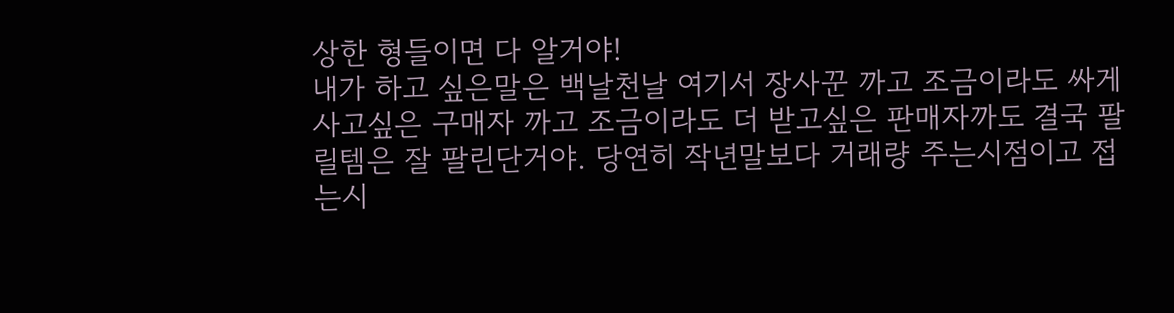상한 형들이면 다 알거야!
내가 하고 싶은말은 백날천날 여기서 장사꾼 까고 조금이라도 싸게사고싶은 구매자 까고 조금이라도 더 받고싶은 판매자까도 결국 팔릴템은 잘 팔린단거야. 당연히 작년말보다 거래량 주는시점이고 접는시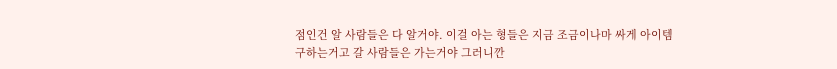점인건 알 사람들은 다 알거야. 이걸 아는 형들은 지금 조금이나마 싸게 아이템 구하는거고 갈 사람들은 가는거야 그러니깐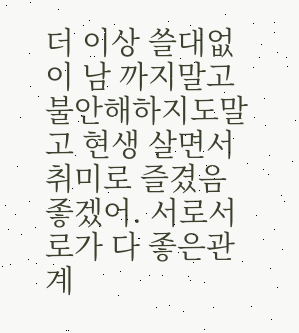더 이상 쓸대없이 남 까지말고 불안해하지도말고 현생 살면서 취미로 즐겼음 좋겠어. 서로서로가 다 좋은관계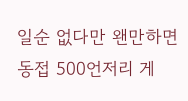일순 없다만 왠만하면 동접 500언저리 게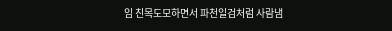임 친목도모하면서 파천일검처럼 사람냄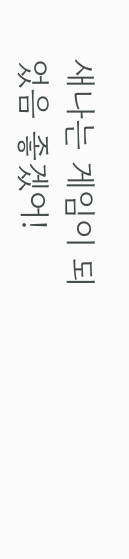새나는 게임이 되었음 좋겠어!